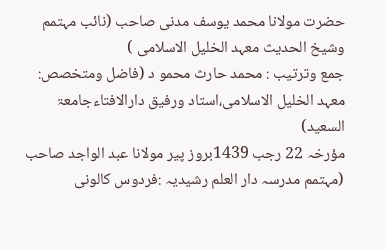حضرت مولانا محمد یوسف مدنی صاحب (نائب مہتمم وشیخ الحدیث معہد الخلیل الاسلامی )
جمع وترتیب : محمد حارث محمو د (فاضل ومتخصص: معہد الخلیل الاسلامی،استاد ورفیق دارالافتاءجامعۃ السعید)
مؤرخہ 22 رجب 1439بروز پیر مولانا عبد الواجد صاحب (مہتمم مدرسہ دار العلم رشیدیہ :فردوس کالونی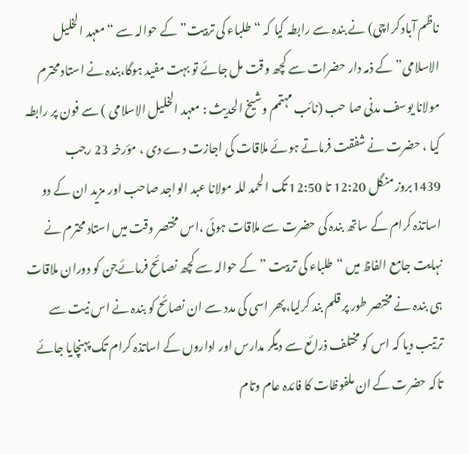ناظم آباد کراچی) نے بندہ سے رابطہ کیا کہ “طلباء کی تربیت” کے حوالہ سے “معہد الخلیل الاسلامی” کے ذمہ دار حضرات سے کچھ وقت مل جائے تو بہت مفید ہوگا،بندہ نے استاد محترم مولانا یوسف مدنی صا حب (نائب مہتمم وشیخ الحدیث : معہد الخلیل الاسلامی ) سے فون پر رابطہ کیا ، حضرت نے شفقت فرماتے ہوئے ملاقات کی اجازت دے دی ، مؤرخہ 23 رجب 1439بروز منگل 12:20 تا 12:50 تک الحمد للہ مولانا عبد الواجد صاحب اور مزید ان کے دو اساتذہ کرام کے ساتھ بندہ کی حضرت سے ملاقات ہوئی ،اس مختصر وقت میں استاد محترم نے نہایت جامع الفاظ میں “طلباء کی تربیت ” کے حوالہ سے کچھ نصائح فرمائےجن کو دوران ملاقات ہی بندہ نے مختصر طور پر قلم بند کرلیا،پھر اسی کی مدد سے ان نصائح کو بندہ نے اس نیت سے ترتیب دیا کہ اس کو مختلف ذرائع سے دیگر مدارس اور اداروں کے اساتذہ کرام تک پہنچایا جائے تاکہ حضرت کے ان ملفوظات کا فائدہ عام وتام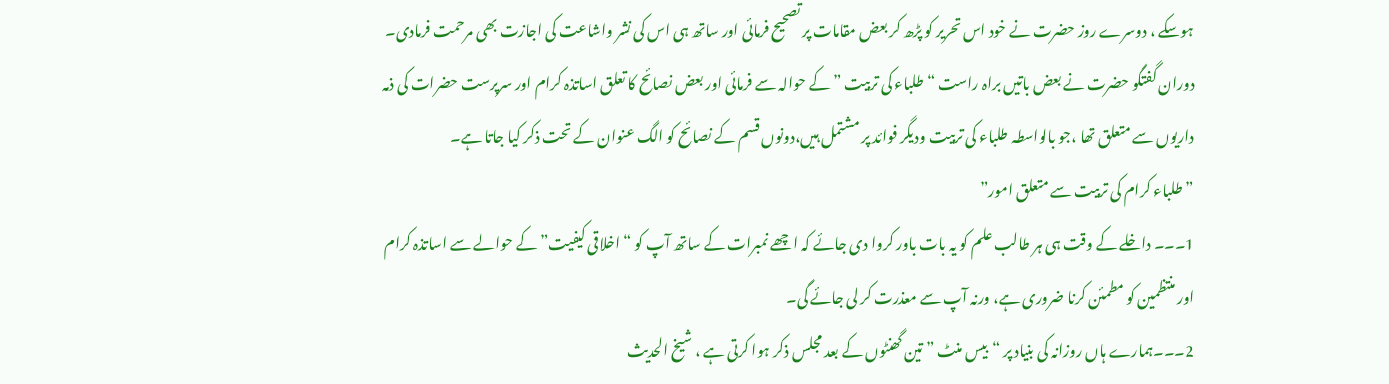ہوسکے ، دوسرے روز حضرت نے خود اس تحریر کو پڑھ کر بعض مقامات پر تصحیح فرمائی اور ساتھ ہی اس کی نشر واشاعت کی اجازت بھی مرحمت فرمادی۔
دوران گفتگو حضرت نے بعض باتیں براہ راست “طلباء کی تربیت ” کے حوالہ سے فرمائی اور بعض نصائح کا تعلق اساتذہ کرام اور سرپرست حضرات کی ذمہ داریوں سے متعلق تھا ،جو بالواسطہ طلباء کی تربیت ودیگر فوائد پر مشتمل ہیں،دونوں قسم کے نصائح کو الگ عنوان کے تحت ذکر کیا جاتا ہے۔
” طلباء کرام کی تربیت سے متعلق امور”
1۔۔۔ داخلے کے وقت ہی ہر طالب علم کو یہ بات باور کروا دی جائے کہ اچھے نمبرات کے ساتھ آپ کو “اخلاقی کیفیت” کے حوالے سے اساتذہ کرام اور منتظمین کو مطمئن کرنا ضروری ہے، ورنہ آپ سے معذرت کر لی جائے گی۔
2۔۔۔ہمارے ہاں روزانہ کی بنیاد پر “بیس منٹ ” تین گھنٹوں کے بعد مجلس ذکر ہوا کرتی ہے ، شیخ الحدیث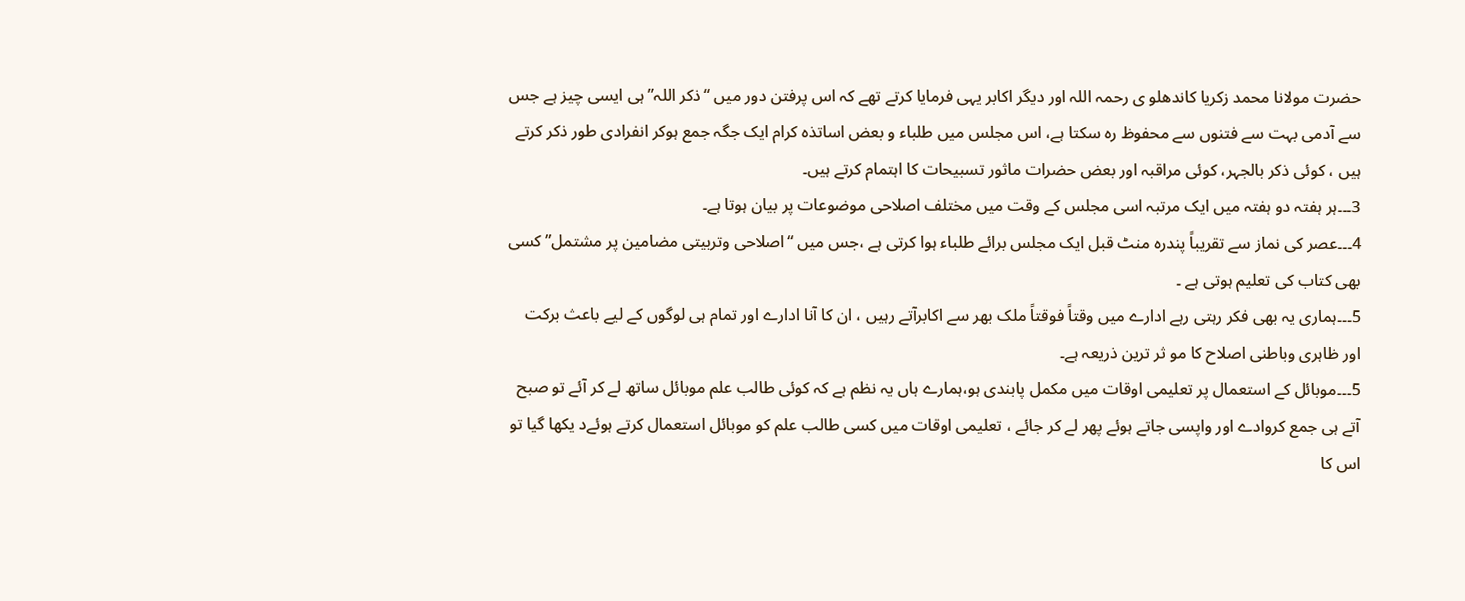حضرت مولانا محمد زکریا کاندھلو ی رحمہ اللہ اور دیگر اکابر یہی فرمایا کرتے تھے کہ اس پرفتن دور میں “ذکر اللہ” ہی ایسی چیز ہے جس سے آدمی بہت سے فتنوں سے محفوظ رہ سکتا ہے، اس مجلس میں طلباء و بعض اساتذہ کرام ایک جگہ جمع ہوکر انفرادی طور ذکر کرتے ہیں ، کوئی ذکر بالجہر، کوئی مراقبہ اور بعض حضرات ماثور تسبیحات کا اہتمام کرتے ہیں۔
3۔۔۔ہر ہفتہ دو ہفتہ میں ایک مرتبہ اسی مجلس کے وقت میں مختلف اصلاحی موضوعات پر بیان ہوتا ہے۔
4۔۔۔عصر کی نماز سے تقریباً پندرہ منٹ قبل ایک مجلس برائے طلباء ہوا کرتی ہے ،جس میں “اصلاحی وتربیتی مضامین پر مشتمل” کسی بھی کتاب کی تعلیم ہوتی ہے ۔
5۔۔۔ہماری یہ بھی فکر رہتی رہے ادارے میں وقتاً فوقتاً ملک بھر سے اکابرآتے رہیں ، ان کا آنا ادارے اور تمام ہی لوگوں کے لیے باعث برکت اور ظاہری وباطنی اصلاح کا مو ثر ترین ذریعہ ہے۔
5۔۔۔موبائل کے استعمال پر تعلیمی اوقات میں مکمل پابندی ہو،ہمارے ہاں یہ نظم ہے کہ کوئی طالب علم موبائل ساتھ لے کر آئے تو صبح آتے ہی جمع کروادے اور واپسی جاتے ہوئے پھر لے کر جائے ، تعلیمی اوقات میں کسی طالب علم کو موبائل استعمال کرتے ہوئےد یکھا گیا تو اس کا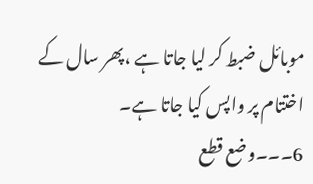موبائل ضبط کر لیا جاتا ہے ،پھر سال کے اختتام پر واپس کیا جاتا ہے۔
6۔۔۔وضع قطع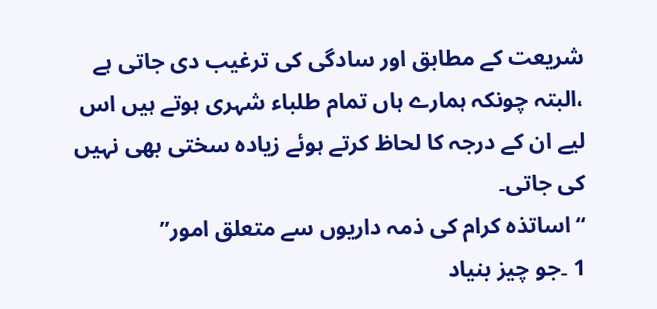شریعت کے مطابق اور سادگی کی ترغیب دی جاتی ہے ،البتہ چونکہ ہمارے ہاں تمام طلباء شہری ہوتے ہیں اس لیے ان کے درجہ کا لحاظ کرتے ہوئے زیادہ سختی بھی نہیں کی جاتی۔
“اساتذہ کرام کی ذمہ داریوں سے متعلق امور”
1 ۔جو چیز بنیاد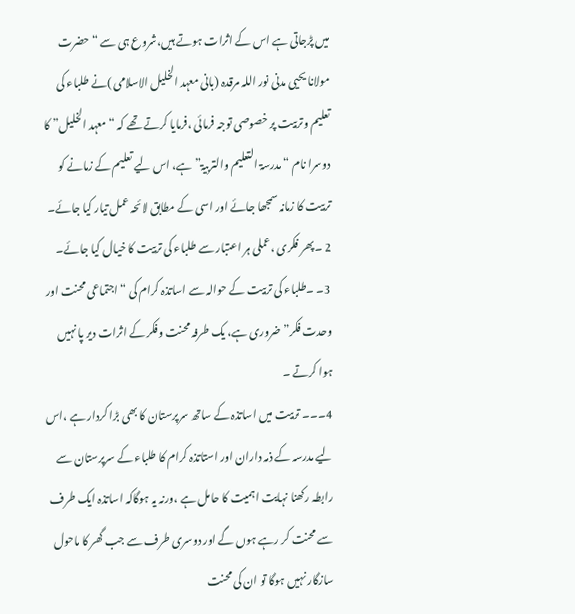میں پڑجاتی ہے اس کے اثرات ہوتے ہیں،شروع ہی سے “حضرت مولانا یحیی مدنی نور اللہ مرقدہ (بانی معہد الخلیل الاسلامی )نے طلباء کی تعلیم وتربیت پر خصوصی توجہ فرمائی ،فرمایا کرتے تھے کہ “معہد الخلیل” کا دوسرا نام “مدرسۃ التعلیم والتربیۃ” ہے، اس لیے تعلیم کے زمانے کو تربیت کا زمانہ سمجھا جائے اور اسی کے مطابق لائحہ عمل تیار کیا جائے۔
2 ۔پھر فکری ،عملی ہر اعتبار سے طلباء کی تربیت کا خیال کیا جائے۔
3۔ ۔طلباء کی تربیت کے حوالہ سے اساتذہ کرام کی “اجتماعی محنت اور وحدت فکر” ضروری ہے، یک طرفہ محنت وفکر کے اثرات دیر پا نہیں ہوا کرتے ۔
4۔۔۔ تربیت میں اساتذہ کے ساتھ سرپرستان کا بھی بڑا کردار ہے ،اس لیے مدرسہ کے ذمہ داران اور استاتذہ کرام کا طلباء کے سرپرستان سے رابطہ رکھنا نہایت اہمیت کا حامل ہے ،ورنہ یہ ہوگاکہ اساتذہ ایک طرف سے محنت کر رہے ہوں گے اور دوسری طرف سے جب گھر کا ماحول سازگار نہیں ہوگا تو ان کی محنت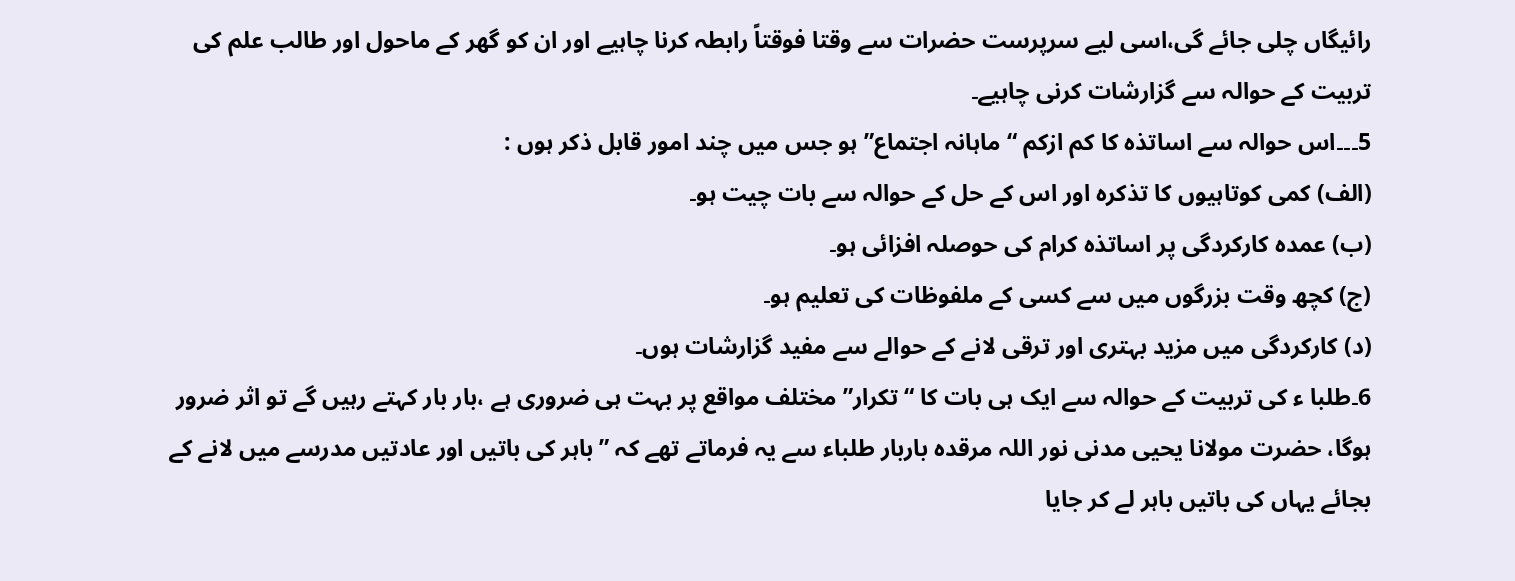رائیگاں چلی جائے گی،اسی لیے سرپرست حضرات سے وقتا فوقتاً رابطہ کرنا چاہیے اور ان کو گھر کے ماحول اور طالب علم کی تربیت کے حوالہ سے گزارشات کرنی چاہیے۔
5۔۔۔اس حوالہ سے اساتذہ کا کم ازکم “ماہانہ اجتماع” ہو جس میں چند امور قابل ذکر ہوں :
(الف) کمی کوتاہیوں کا تذکرہ اور اس کے حل کے حوالہ سے بات چیت ہو۔
(ب) عمدہ کارکردگی پر اساتذہ کرام کی حوصلہ افزائی ہو۔
(ج) کچھ وقت بزرگوں میں سے کسی کے ملفوظات کی تعلیم ہو۔
(د) کارکردگی میں مزید بہتری اور ترقی لانے کے حوالے سے مفید گزارشات ہوں۔
6۔طلبا ء کی تربیت کے حوالہ سے ایک ہی بات کا “تکرار” مختلف مواقع پر بہت ہی ضروری ہے ،بار بار کہتے رہیں گے تو اثر ضرور ہوگا، حضرت مولانا یحیی مدنی نور اللہ مرقدہ باربار طلباء سے یہ فرماتے تھے کہ ” باہر کی باتیں اور عادتیں مدرسے میں لانے کے بجائے یہاں کی باتیں باہر لے کر جایا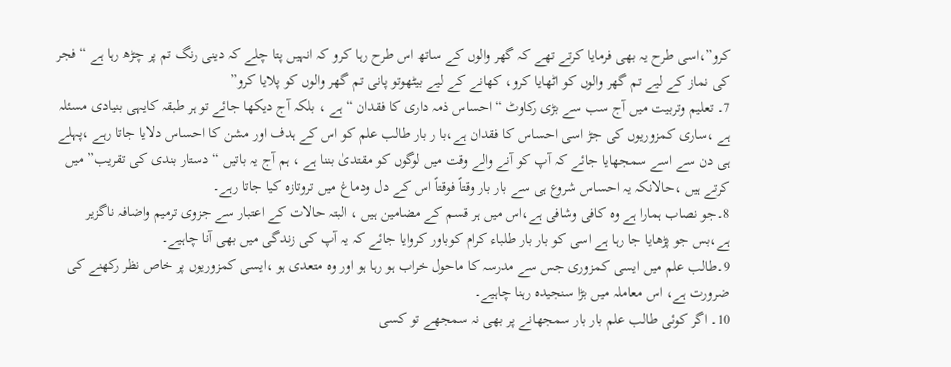کرو”،اسی طرح یہ بھی فرمایا کرتے تھے کہ گھر والوں کے ساتھ اس طرح رہا کرو کہ انہیں پتا چلے کہ دینی رنگ تم پر چڑھ رہا ہے “فجر کی نماز کے لیے تم گھر والوں کو اٹھایا کرو، کھانے کے لیے بیٹھوتو پانی تم گھر والوں کو پلایا کرو”
7۔ تعلیم وتربیت میں آج سب سے بڑی رکاوٹ “احساس ذمہ داری کا فقدان “ہے ، بلکہ آج دیکھا جائے تو ہر طبقہ کایہی بنیادی مسئلہ ہے ،ساری کمزوریوں کی جڑ اسی احساس کا فقدان ہے،با ر بار طالب علم کو اس کے ہدف اور مشن کا احساس دلایا جاتا رہے ،پہلے ہی دن سے اسے سمجھایا جائے کہ آپ کو آنے والے وقت میں لوگوں کو مقتدیٰ بننا ہے ، ہم آج یہ باتیں “دستار بندی کی تقریب” میں کرتے ہیں ،حالانکہ یہ احساس شروع ہی سے بار بار وقتاً فوقتاً اس کے دل ودماغ میں تروتازہ کیا جاتا رہے۔
8۔جو نصاب ہمارا ہے وہ کافی وشافی ہے،اس میں ہر قسم کے مضامین ہیں ، البتہ حالات کے اعتبار سے جزوی ترمیم واضافہ ناگزیر ہے،بس جو پڑھایا جا رہا ہے اسی کو بار بار طلباء کرام کوباور کروایا جائے کہ یہ آپ کی زندگی میں بھی آنا چاہیے۔
9۔طالب علم میں ایسی کمزوری جس سے مدرسہ کا ماحول خراب ہو رہا ہو اور وہ متعدی ہو ،ایسی کمزوریوں پر خاص نظر رکھنے کی ضرورت ہے، اس معاملہ میں بڑا سنجیدہ رہنا چاہیے۔
10۔ اگر کوئی طالب علم بار بار سمجھانے پر بھی نہ سمجھے تو کسی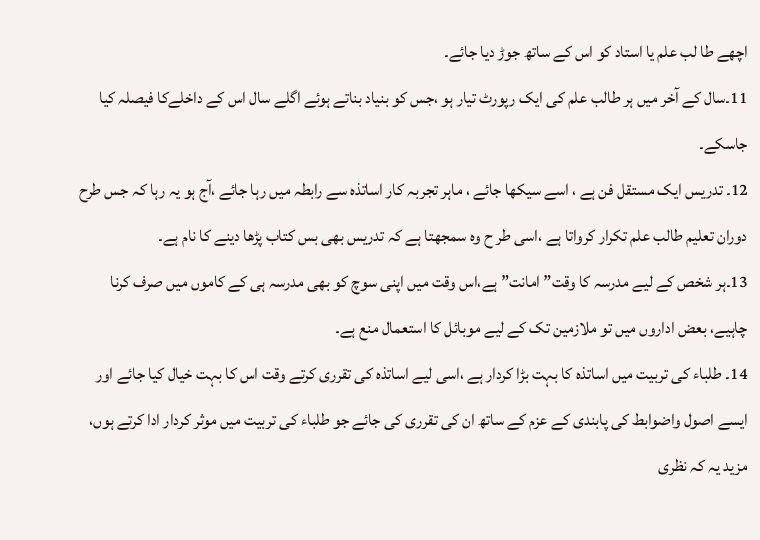اچھے طا لب علم یا استاد کو اس کے ساتھ جوڑ دیا جائے۔
11۔سال کے آخر میں ہر طالب علم کی ایک رپورٹ تیار ہو ،جس کو بنیاد بناتے ہوئے اگلے سال اس کے داخلےکا فیصلہ کیا جاسکے۔
12۔ تدریس ایک مستقل فن ہے ، اسے سیکھا جائے ، ماہر تجربہ کار اساتذہ سے رابطہ میں رہا جائے ،آج ہو یہ رہا کہ جس طرح دوران تعلیم طالب علم تکرار کرواتا ہے ،اسی طر ح وہ سمجھتا ہے کہ تدریس بھی بس کتاب پڑھا دینے کا نام ہے۔
13۔ہر شخص کے لیے مدرسہ کا وقت” امانت” ہے،اس وقت میں اپنی سوچ کو بھی مدرسہ ہی کے کاموں میں صرف کرنا چاہیے، بعض اداروں میں تو ملازمین تک کے لیے موبائل کا استعمال منع ہے۔
14۔ طلباء کی تربیت میں اساتذہ کا بہت بڑا کردار ہے ،اسی لیے اساتذہ کی تقرری کرتے وقت اس کا بہت خیال کیا جائے اور ایسے اصول واضوابط کی پابندی کے عزم کے ساتھ ان کی تقرری کی جائے جو طلباء کی تربیت میں موثر کردار ادا کرتے ہوں، مزید یہ کہ نظری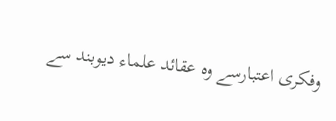وفکری اعتبارسے وہ عقائد علماء دیوبند سے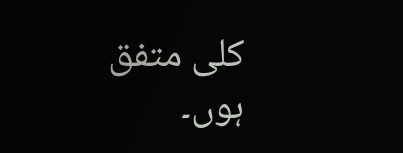کلی متفق ہوں۔